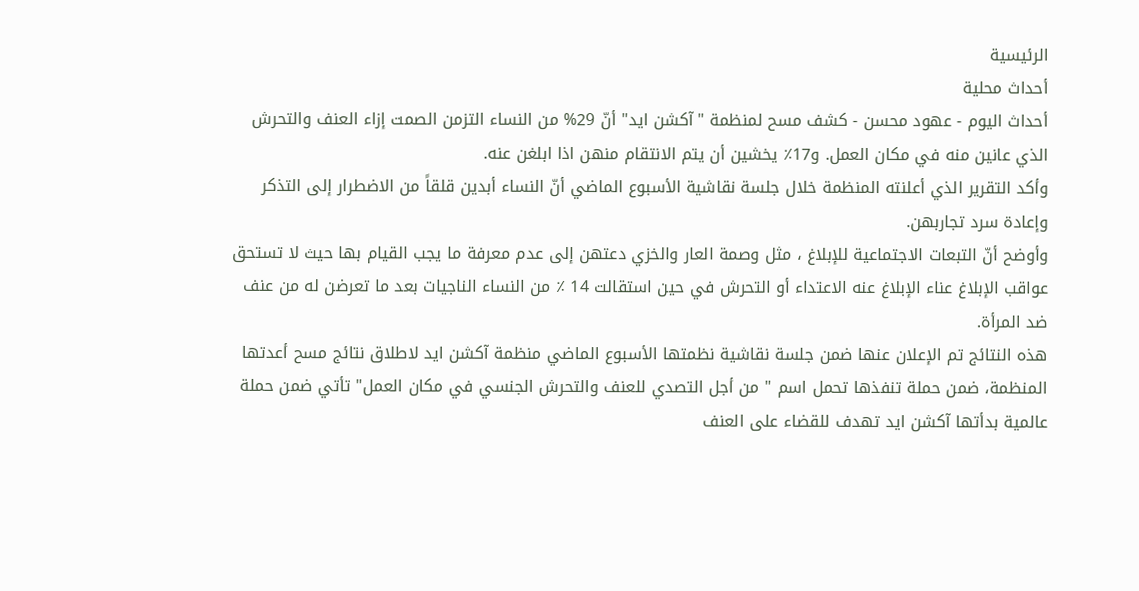الرئيسية
أحداث محلية
أحداث اليوم - عهود محسن - كشف مسح لمنظمة "آكشن ايد" أنّ 29% من النساء التزمن الصمت إزاء العنف والتحرش الذي عانين منه في مكان العمل. و17٪ يخشين أن يتم الانتقام منهن اذا ابلغن عنه.
وأكد التقرير الذي أعلنته المنظمة خلال جلسة نقاشية الأسبوع الماضي أنّ النساء أبدين قلقاً من الاضطرار إلى التذكر وإعادة سرد تجاربهن.
وأوضح أنّ التبعات الاجتماعية للإبلاغ ، مثل وصمة العار والخزي دعتهن إلى عدم معرفة ما يجب القيام بها حيث لا تستحق عواقب الإبلاغ عناء الإبلاغ عنه الاعتداء أو التحرش في حين استقالت 14 ٪ من النساء الناجيات بعد ما تعرضن له من عنف ضد المرأة.
هذه النتائج تم الإعلان عنها ضمن جلسة نقاشية نظمتها الأسبوع الماضي منظمة آكشن ايد لاطلاق نتائج مسح أعدتها المنظمة، ضمن حملة تنفذها تحمل اسم " من أجل التصدي للعنف والتحرش الجنسي في مكان العمل" تأتي ضمن حملة عالمية بدأتها آكشن ايد تهدف للقضاء على العنف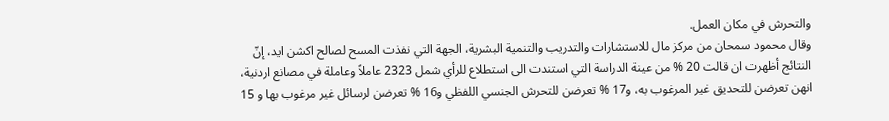والتحرش في مكان العمل.
وقال محمود سمحان من مركز مال للاستشارات والتدريب والتنمية البشرية، الجهة التي نفذت المسح لصالح اكشن ايد، إنّ النتائج أظهرت ان قالت 20 % من عينة الدراسة التي استندت الى استطلاع للرأي شمل 2323 عاملاً وعاملة في مصانع اردنية، انهن تعرضن للتحديق غير المرغوب به، و17 % تعرضن للتحرش الجنسي اللفظي و16 % تعرضن لرسائل غير مرغوب بها و 15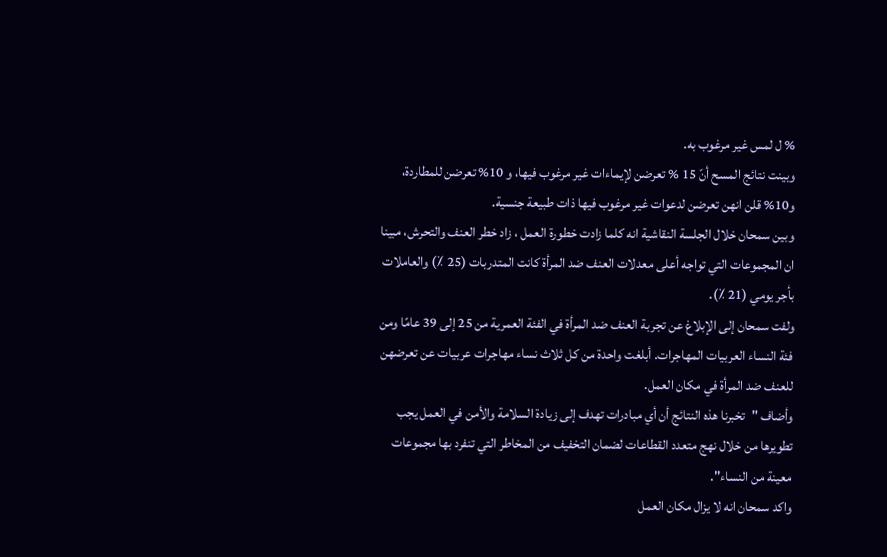% ل لمس غير مرغوب به.
وبينت نتائج المسح أنّ 15 % تعرضن لإيماءات غير مرغوب فيها، و 10% تعرضن للمطاردة، و10% قلن انهن تعرضن لدعوات غير مرغوب فيها ذات طبيعة جنسية.
وبين سمحان خلال الجلسة النقاشية انه كلما زادت خطورة العمل ، زاد خطر العنف والتحرش، مبينا ان المجموعات التي تواجه أعلى معدلات العنف ضد المرأة كانت المتدربات (25 ٪) والعاملات بأجر يومي (21 ٪).
ولفت سمحان إلى الإبلاغ عن تجربة العنف ضد المرأة في الفئة العمرية من 25 إلى 39 عامًا ومن فئة النساء العربيات المهاجرات. أبلغت واحدة من كل ثلاث نساء مهاجرات عربيات عن تعرضهن للعنف ضد المرأة في مكان العمل.
وأضاف "تخبرنا هذه النتائج أن أي مبادرات تهدف إلى زيادة السلامة والأمن في العمل يجب تطويرها من خلال نهج متعدد القطاعات لضمان التخفيف من المخاطر التي تنفرد بها مجموعات معينة من النساء".
واكد سمحان انه لا يزال مكان العمل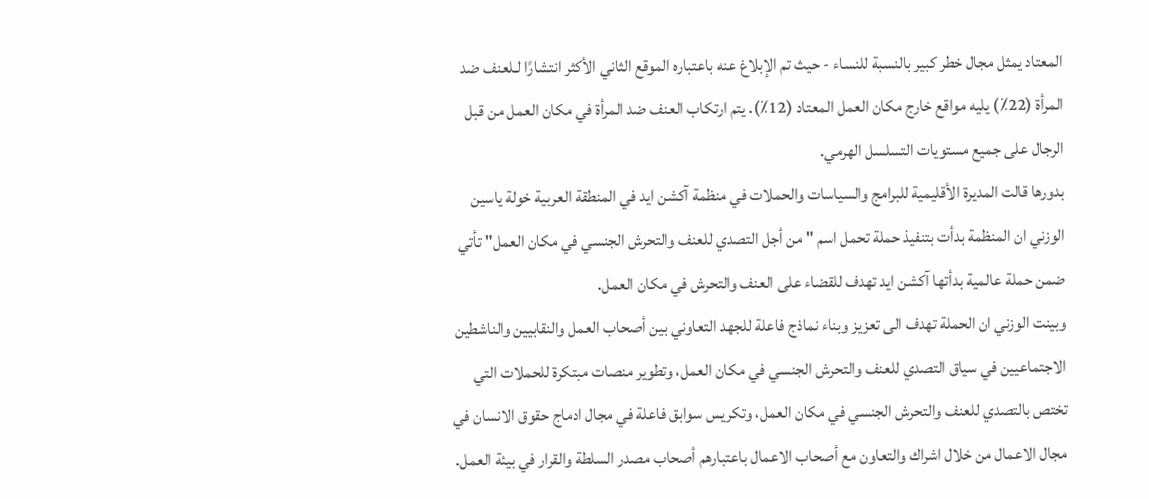المعتاد يمثل مجال خطر كبير بالنسبة للنساء - حيث تم الإبلاغ عنه باعتباره الموقع الثاني الأكثر انتشارًا لـلعنف ضد المرأة (22٪) يليه مواقع خارج مكان العمل المعتاد (12٪). يتم ارتكاب العنف ضد المرأة في مكان العمل من قبل الرجال على جميع مستويات التسلسل الهرمي.
بدورها قالت المديرة الأقليمية للبرامج والسياسات والحملات في منظمة آكشن ايد في المنطقة العربية خولة ياسين الوزني ان المنظمة بدأت بتنفيذ حملة تحمل اسم " من أجل التصدي للعنف والتحرش الجنسي في مكان العمل" تأتي ضمن حملة عالمية بدأتها آكشن ايد تهدف للقضاء على العنف والتحرش في مكان العمل.
وبينت الوزني ان الحملة تهدف الى تعزيز وبناء نماذج فاعلة للجهد التعاوني بين أصحاب العمل والنقابيين والناشطين الاجتماعيين في سياق التصدي للعنف والتحرش الجنسي في مكان العمل، وتطوير منصات مبتكرة للحملات التي تختص بالتصدي للعنف والتحرش الجنسي في مكان العمل، وتكريس سوابق فاعلة في مجال ادماج حقوق الانسان في مجال الاعمال من خلال اشراك والتعاون مع أصحاب الاعمال باعتبارهم أصحاب مصدر السلطة والقرار في بيئة العمل.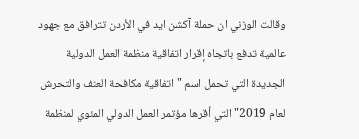وقالت الوزني ان حملة آكشن ايد في الأردن تترافق مع جهود عالمية تدفع باتجاه إقرار اتفاقية منظمة العمل الدولية الجديدة التي تحمل اسم " اتفاقية مكافحة العنف والتحرش لعام 2019" التي أقرها مؤتمر العمل الدولي المئوي لمنظمة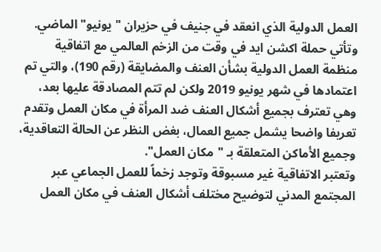العمل الدولية الذي انعقد في جنيف في حزيران "يونيو" الماضي.
وتأتي حملة اكشن ايد في وقت من الزخم العالمي مع اتفاقية منظمة العمل الدولية بشأن العنف والمضايقة (رقم 190)، والتي تم اعتمادها في شهر يونيو 2019 ولكن لم تتم المصادقة عليها بعد، وهي تعترف بجميع أشكال العنف ضد المرأة في مكان العمل وتقدم تعريفا واضحا يشمل جميع العمال، بغض النظر عن الحالة التعاقدية، وجميع الأماكن المتعلقة بـ "مكان العمل".
وتعتبر الاتفاقية غير مسبوقة وتوجد زخماً للعمل الجماعي عبر المجتمع المدني لتوضيح مختلف أشكال العنف في مكان العمل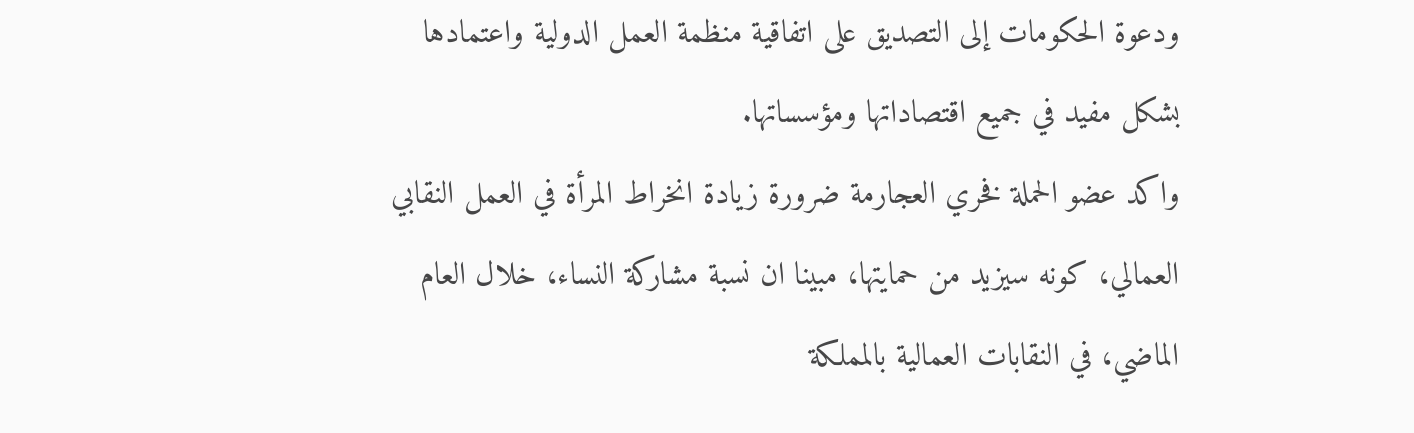ودعوة الحكومات إلى التصديق على اتفاقية منظمة العمل الدولية واعتمادها بشكل مفيد في جميع اقتصاداتها ومؤسساتها.
واكد عضو الحملة فخري العجارمة ضرورة زيادة انخراط المرأة في العمل النقابي العمالي، كونه سيزيد من حمايتها، مبينا ان نسبة مشاركة النساء، خلال العام الماضي، في النقابات العمالية بالمملكة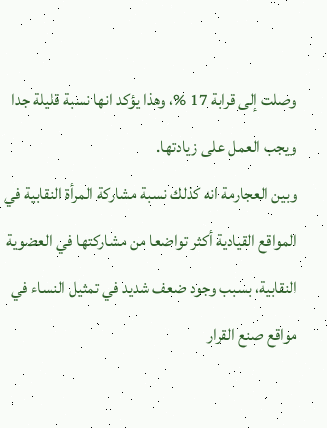وصلت إلى قرابة 17 %، وهذا يؤكد انها نسبة قليلة جدا ويجب العمل على زيادتها.
وبين العجارمة انه كذلك نسبة مشاركة المرأة النقابية في المواقع القيادية أكثر تواضعا من مشاركتها في العضوية النقابية، بسبب وجود ضعف شديد في تمثيل النساء في مواقع صنع القرار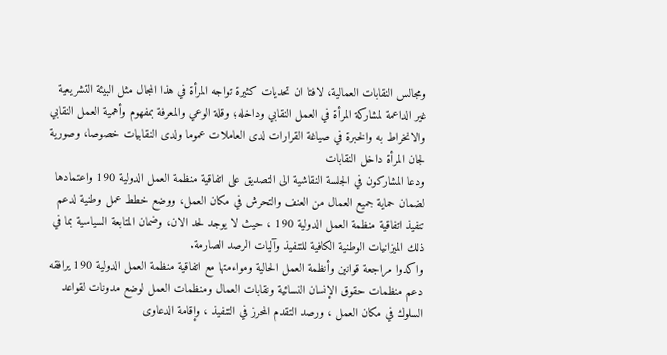ومجالس النقابات العمالية، لافتا ان تحديات كثيرة تواجه المرأة في هذا المجال مثل البيئة التشريعية غير الداعمة لمشاركة المرأة في العمل النقابي وداخله؛ وقلة الوعي والمعرفة بمفهوم وأهمية العمل النقابي والانخراط به والخبرة في صياغة القرارات لدى العاملات عموما ولدى النقابيات خصوصا، وصورية لجان المرأة داخل النقابات
ودعا المشاركون في الجلسة النقاشية الى التصديق على اتفاقية منظمة العمل الدولية 190 واعتمادها لضمان حماية جميع العمال من العنف والتحرش في مكان العمل، ووضع خطط عمل وطنية لدعم تنفيذ اتفاقية منظمة العمل الدولية 190 ، حيث لا يوجد لحد الان، وضمان المتابعة السياسية بما في ذلك الميزانيات الوطنية الكافية للتنفيذ وآليات الرصد الصارمة.
واكدوا مراجعة قوانين وأنظمة العمل الحالية ومواءمتها مع اتفاقية منظمة العمل الدولية 190 يرافقه دعم منظمات حقوق الإنسان النسائية ونقابات العمال ومنظمات العمل لوضع مدونات لقواعد السلوك في مكان العمل ، ورصد التقدم المحرز في التنفيذ ، وإقامة الدعاوى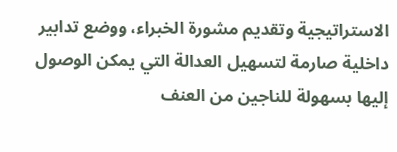الاستراتيجية وتقديم مشورة الخبراء، ووضع تدابير داخلية صارمة لتسهيل العدالة التي يمكن الوصول إليها بسهولة للناجين من العنف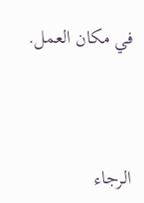في مكان العمل.




الرجاء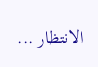الانتظار ...